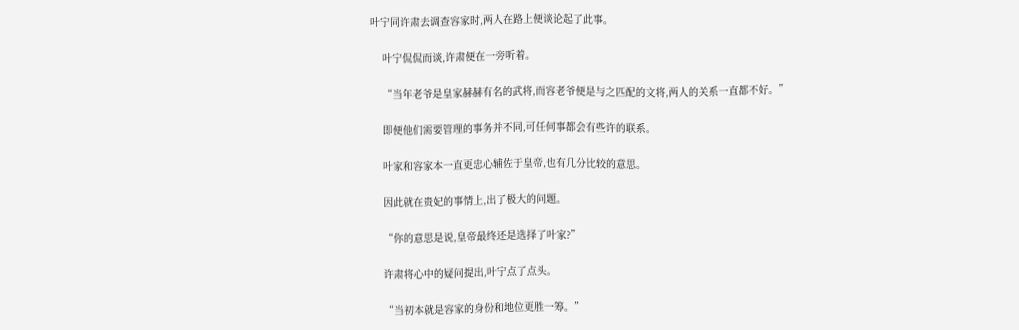叶宁同许肃去调查容家时,两人在路上便谈论起了此事。

    叶宁侃侃而谈,许肃便在一旁听着。

    “当年老爷是皇家赫赫有名的武将,而容老爷便是与之匹配的文将,两人的关系一直都不好。”

    即便他们需要管理的事务并不同,可任何事都会有些许的联系。

    叶家和容家本一直更忠心辅佐于皇帝,也有几分比较的意思。

    因此就在贵妃的事情上,出了极大的问题。

    “你的意思是说,皇帝最终还是选择了叶家?”

    许肃将心中的疑问提出,叶宁点了点头。

    “当初本就是容家的身份和地位更胜一筹。”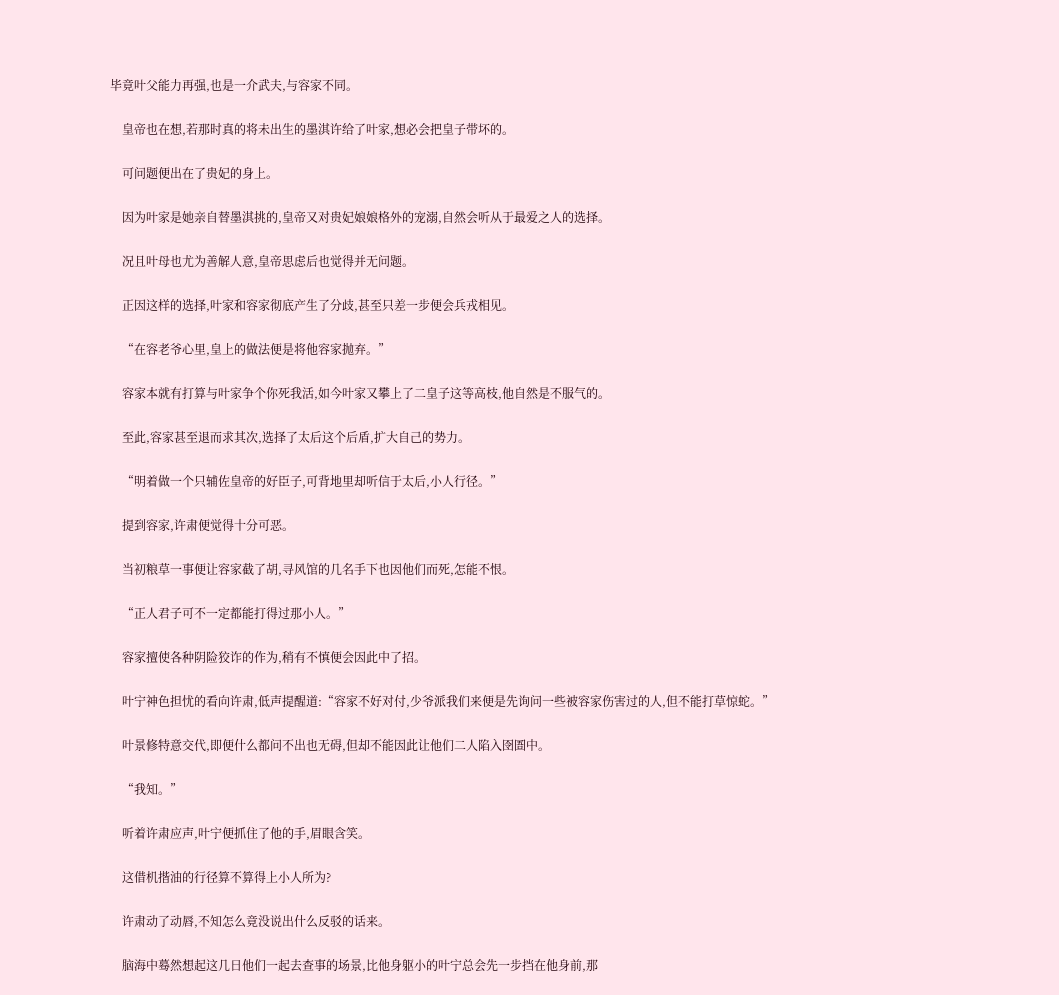毕竟叶父能力再强,也是一介武夫,与容家不同。

    皇帝也在想,若那时真的将未出生的墨淇许给了叶家,想必会把皇子带坏的。

    可问题便出在了贵妃的身上。

    因为叶家是她亲自替墨淇挑的,皇帝又对贵妃娘娘格外的宠溺,自然会听从于最爱之人的选择。

    况且叶母也尤为善解人意,皇帝思虑后也觉得并无问题。

    正因这样的选择,叶家和容家彻底产生了分歧,甚至只差一步便会兵戎相见。

    “在容老爷心里,皇上的做法便是将他容家抛弃。”

    容家本就有打算与叶家争个你死我活,如今叶家又攀上了二皇子这等高枝,他自然是不服气的。

    至此,容家甚至退而求其次,选择了太后这个后盾,扩大自己的势力。

    “明着做一个只辅佐皇帝的好臣子,可背地里却听信于太后,小人行径。”

    提到容家,许肃便觉得十分可恶。

    当初粮草一事便让容家截了胡,寻风馆的几名手下也因他们而死,怎能不恨。

    “正人君子可不一定都能打得过那小人。”

    容家擅使各种阴险狡诈的作为,稍有不慎便会因此中了招。

    叶宁神色担忧的看向许肃,低声提醒道:“容家不好对付,少爷派我们来便是先询问一些被容家伤害过的人,但不能打草惊蛇。”

    叶景修特意交代,即便什么都问不出也无碍,但却不能因此让他们二人陷入囹圄中。

    “我知。”

    听着许肃应声,叶宁便抓住了他的手,眉眼含笑。

    这借机揩油的行径算不算得上小人所为?

    许肃动了动唇,不知怎么竟没说出什么反驳的话来。

    脑海中蓦然想起这几日他们一起去查事的场景,比他身躯小的叶宁总会先一步挡在他身前,那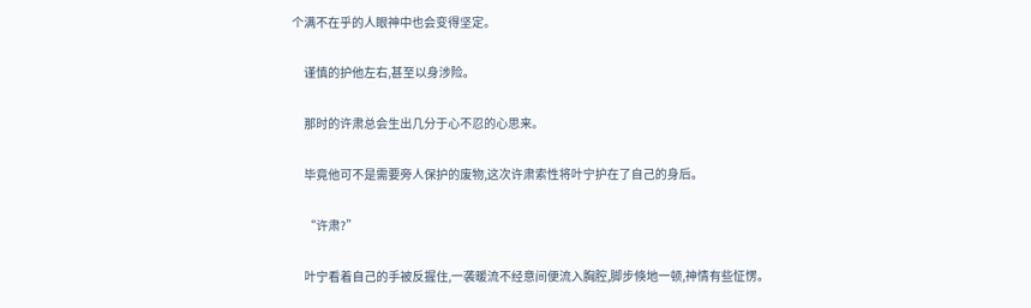个满不在乎的人眼神中也会变得坚定。

    谨慎的护他左右,甚至以身涉险。

    那时的许肃总会生出几分于心不忍的心思来。

    毕竟他可不是需要旁人保护的废物,这次许肃索性将叶宁护在了自己的身后。

    “许肃?”

    叶宁看着自己的手被反握住,一袭暖流不经意间便流入胸腔,脚步倏地一顿,神情有些怔愣。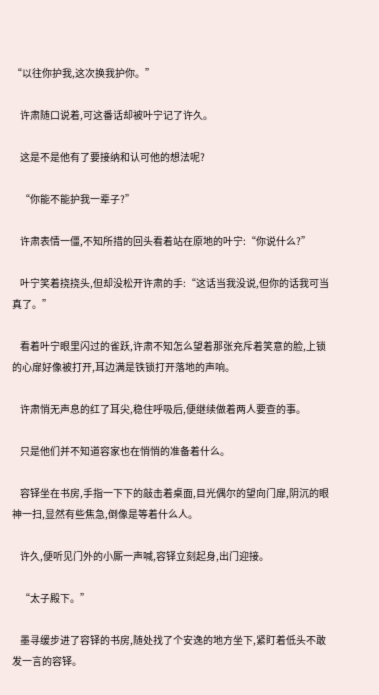“以往你护我,这次换我护你。”

    许肃随口说着,可这番话却被叶宁记了许久。

    这是不是他有了要接纳和认可他的想法呢?

    “你能不能护我一辈子?”

    许肃表情一僵,不知所措的回头看着站在原地的叶宁:“你说什么?”

    叶宁笑着挠挠头,但却没松开许肃的手:“这话当我没说,但你的话我可当真了。”

    看着叶宁眼里闪过的雀跃,许肃不知怎么望着那张充斥着笑意的脸,上锁的心扉好像被打开,耳边满是铁锁打开落地的声响。

    许肃悄无声息的红了耳尖,稳住呼吸后,便继续做着两人要查的事。

    只是他们并不知道容家也在悄悄的准备着什么。

    容铎坐在书房,手指一下下的敲击着桌面,目光偶尔的望向门扉,阴沉的眼神一扫,显然有些焦急,倒像是等着什么人。

    许久,便听见门外的小厮一声喊,容铎立刻起身,出门迎接。

    “太子殿下。”

    墨寻缓步进了容铎的书房,随处找了个安逸的地方坐下,紧盯着低头不敢发一言的容铎。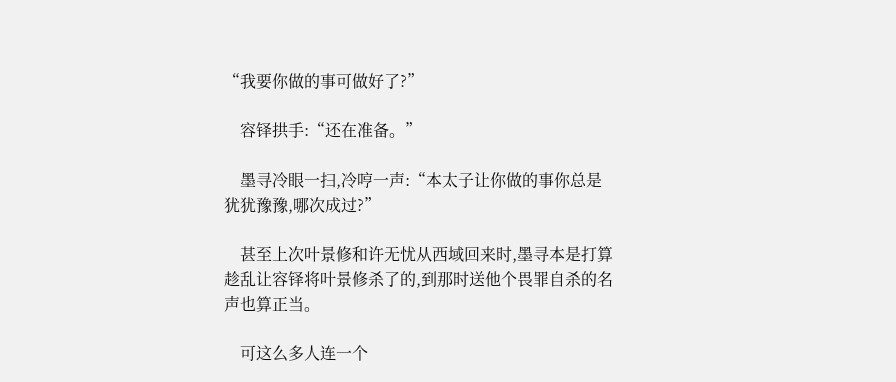“我要你做的事可做好了?”

    容铎拱手:“还在准备。”

    墨寻冷眼一扫,冷哼一声:“本太子让你做的事你总是犹犹豫豫,哪次成过?”

    甚至上次叶景修和许无忧从西域回来时,墨寻本是打算趁乱让容铎将叶景修杀了的,到那时送他个畏罪自杀的名声也算正当。

    可这么多人连一个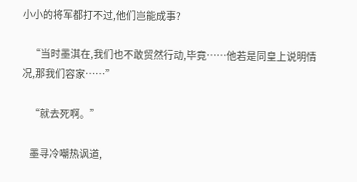小小的将军都打不过,他们岂能成事?

    “当时墨淇在,我们也不敢贸然行动,毕竟……他若是同皇上说明情况,那我们容家……”

    “就去死啊。”

    墨寻冷嘲热讽道,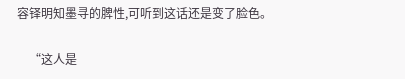容铎明知墨寻的脾性,可听到这话还是变了脸色。

    “这人是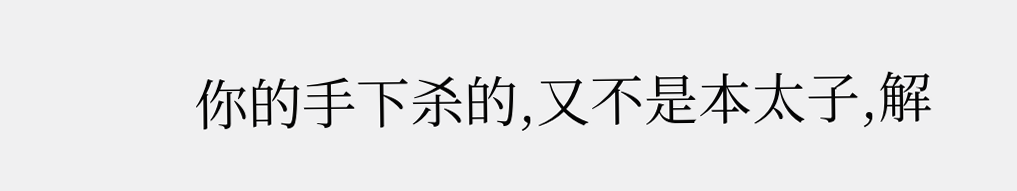你的手下杀的,又不是本太子,解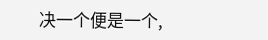决一个便是一个,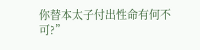你替本太子付出性命有何不可?”